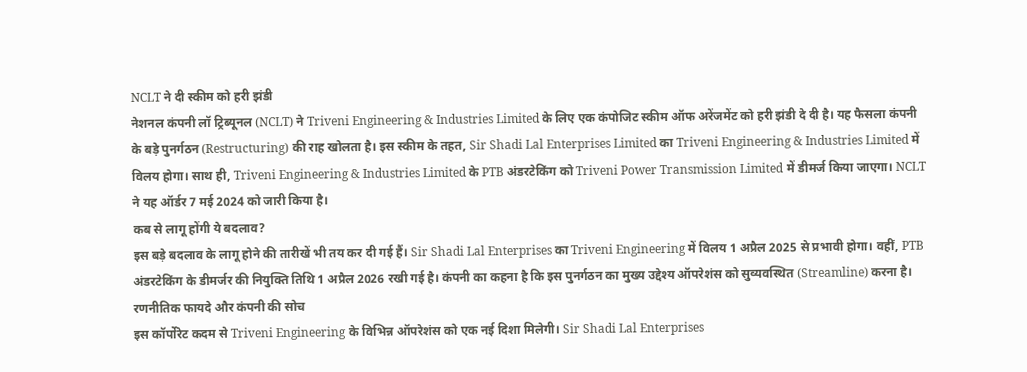NCLT ने दी स्कीम को हरी झंडी
नेशनल कंपनी लॉ ट्रिब्यूनल (NCLT) ने Triveni Engineering & Industries Limited के लिए एक कंपोजिट स्कीम ऑफ अरेंजमेंट को हरी झंडी दे दी है। यह फैसला कंपनी के बड़े पुनर्गठन (Restructuring) की राह खोलता है। इस स्कीम के तहत, Sir Shadi Lal Enterprises Limited का Triveni Engineering & Industries Limited में विलय होगा। साथ ही, Triveni Engineering & Industries Limited के PTB अंडरटेकिंग को Triveni Power Transmission Limited में डीमर्ज किया जाएगा। NCLT ने यह ऑर्डर 7 मई 2024 को जारी किया है।
कब से लागू होंगी ये बदलाव?
इस बड़े बदलाव के लागू होने की तारीखें भी तय कर दी गई हैं। Sir Shadi Lal Enterprises का Triveni Engineering में विलय 1 अप्रैल 2025 से प्रभावी होगा। वहीं, PTB अंडरटेकिंग के डीमर्जर की नियुक्ति तिथि 1 अप्रैल 2026 रखी गई है। कंपनी का कहना है कि इस पुनर्गठन का मुख्य उद्देश्य ऑपरेशंस को सुव्यवस्थित (Streamline) करना है।
रणनीतिक फायदे और कंपनी की सोच
इस कॉर्पोरेट कदम से Triveni Engineering के विभिन्न ऑपरेशंस को एक नई दिशा मिलेगी। Sir Shadi Lal Enterprises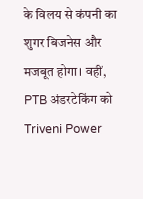के विलय से कंपनी का शुगर बिजनेस और मजबूत होगा। वहीं, PTB अंडरटेकिंग को Triveni Power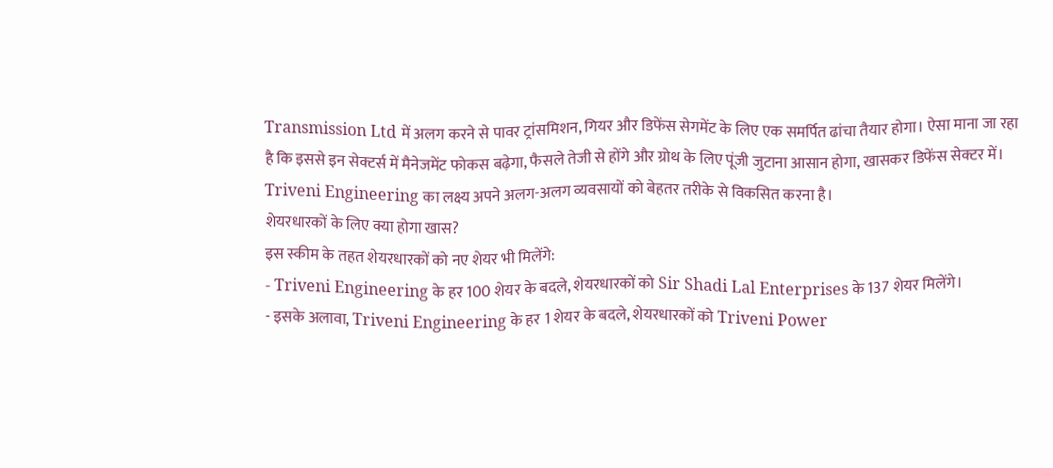Transmission Ltd में अलग करने से पावर ट्रांसमिशन, गियर और डिफेंस सेगमेंट के लिए एक समर्पित ढांचा तैयार होगा। ऐसा माना जा रहा है कि इससे इन सेक्टर्स में मैनेजमेंट फोकस बढ़ेगा, फैसले तेजी से होंगे और ग्रोथ के लिए पूंजी जुटाना आसान होगा, खासकर डिफेंस सेक्टर में। Triveni Engineering का लक्ष्य अपने अलग-अलग व्यवसायों को बेहतर तरीके से विकसित करना है।
शेयरधारकों के लिए क्या होगा खास?
इस स्कीम के तहत शेयरधारकों को नए शेयर भी मिलेंगे:
- Triveni Engineering के हर 100 शेयर के बदले, शेयरधारकों को Sir Shadi Lal Enterprises के 137 शेयर मिलेंगे।
- इसके अलावा, Triveni Engineering के हर 1 शेयर के बदले, शेयरधारकों को Triveni Power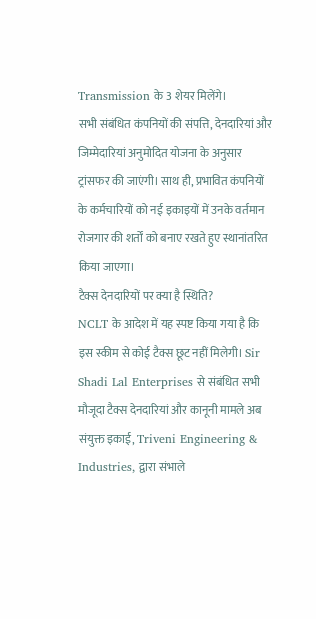Transmission के 3 शेयर मिलेंगे।
सभी संबंधित कंपनियों की संपत्ति, देनदारियां और जिम्मेदारियां अनुमोदित योजना के अनुसार ट्रांसफर की जाएंगी। साथ ही, प्रभावित कंपनियों के कर्मचारियों को नई इकाइयों में उनके वर्तमान रोजगार की शर्तों को बनाए रखते हुए स्थानांतरित किया जाएगा।
टैक्स देनदारियों पर क्या है स्थिति?
NCLT के आदेश में यह स्पष्ट किया गया है कि इस स्कीम से कोई टैक्स छूट नहीं मिलेगी। Sir Shadi Lal Enterprises से संबंधित सभी मौजूदा टैक्स देनदारियां और कानूनी मामले अब संयुक्त इकाई, Triveni Engineering & Industries, द्वारा संभाले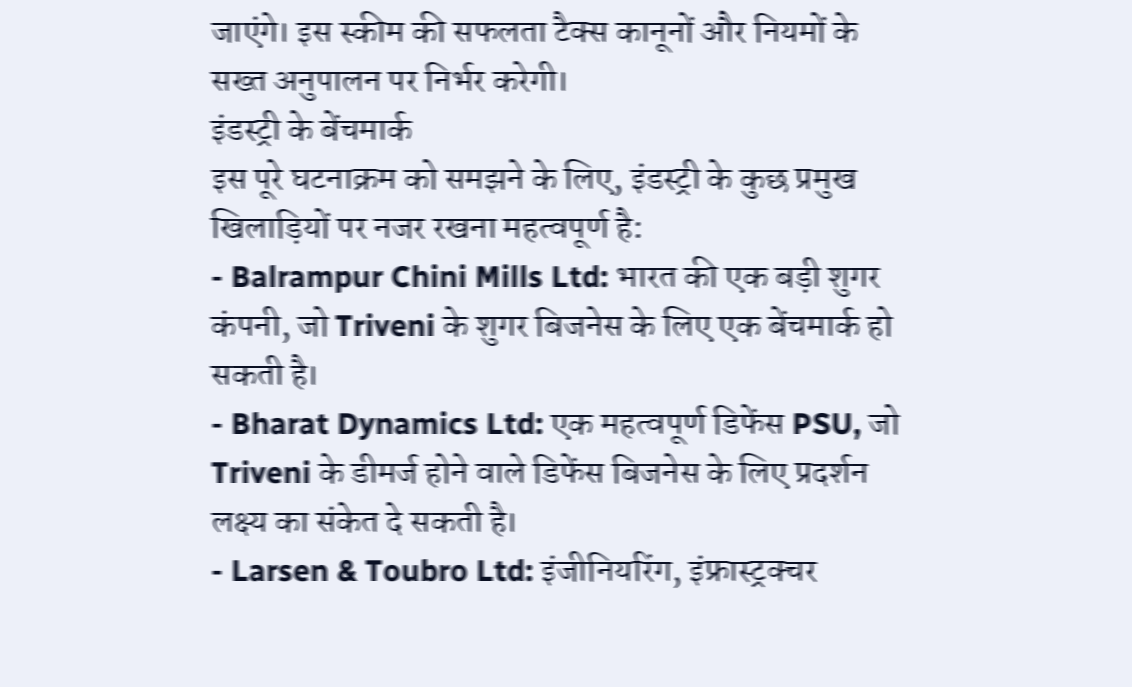जाएंगे। इस स्कीम की सफलता टैक्स कानूनों और नियमों के सख्त अनुपालन पर निर्भर करेगी।
इंडस्ट्री के बेंचमार्क
इस पूरे घटनाक्रम को समझने के लिए, इंडस्ट्री के कुछ प्रमुख खिलाड़ियों पर नजर रखना महत्वपूर्ण है:
- Balrampur Chini Mills Ltd: भारत की एक बड़ी शुगर कंपनी, जो Triveni के शुगर बिजनेस के लिए एक बेंचमार्क हो सकती है।
- Bharat Dynamics Ltd: एक महत्वपूर्ण डिफेंस PSU, जो Triveni के डीमर्ज होने वाले डिफेंस बिजनेस के लिए प्रदर्शन लक्ष्य का संकेत दे सकती है।
- Larsen & Toubro Ltd: इंजीनियरिंग, इंफ्रास्ट्रक्चर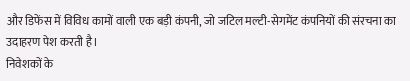और डिफेंस में विविध कामों वाली एक बड़ी कंपनी, जो जटिल मल्टी-सेगमेंट कंपनियों की संरचना का उदाहरण पेश करती है।
निवेशकों के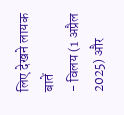लिए देखने लायक बातें
- विलय (1 अप्रैल 2025) और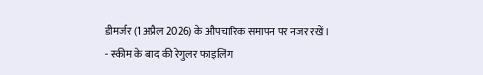डीमर्जर (1 अप्रैल 2026) के औपचारिक समापन पर नजर रखें।
- स्कीम के बाद की रेगुलर फाइलिंग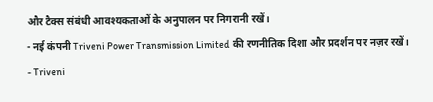और टैक्स संबंधी आवश्यकताओं के अनुपालन पर निगरानी रखें।
- नई कंपनी Triveni Power Transmission Limited की रणनीतिक दिशा और प्रदर्शन पर नज़र रखें।
- Triveni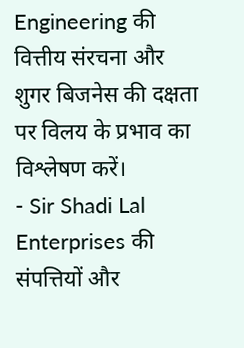Engineering की वित्तीय संरचना और शुगर बिजनेस की दक्षता पर विलय के प्रभाव का विश्लेषण करें।
- Sir Shadi Lal Enterprises की संपत्तियों और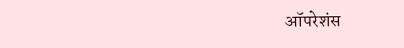ऑपरेशंस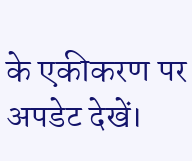के एकीकरण पर अपडेट देखें।